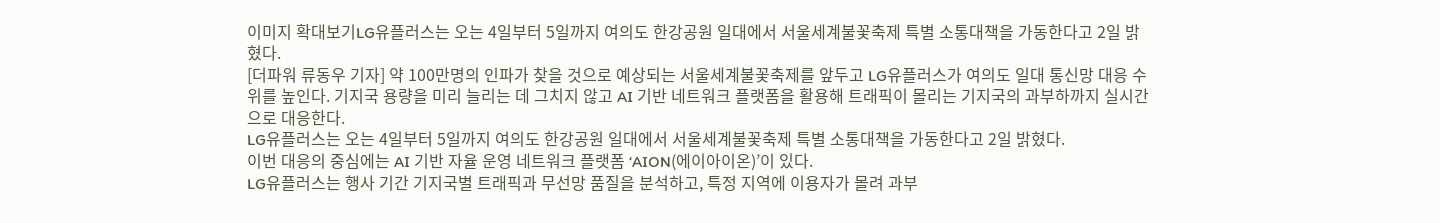이미지 확대보기LG유플러스는 오는 4일부터 5일까지 여의도 한강공원 일대에서 서울세계불꽃축제 특별 소통대책을 가동한다고 2일 밝혔다.
[더파워 류동우 기자] 약 100만명의 인파가 찾을 것으로 예상되는 서울세계불꽃축제를 앞두고 LG유플러스가 여의도 일대 통신망 대응 수위를 높인다. 기지국 용량을 미리 늘리는 데 그치지 않고 AI 기반 네트워크 플랫폼을 활용해 트래픽이 몰리는 기지국의 과부하까지 실시간으로 대응한다.
LG유플러스는 오는 4일부터 5일까지 여의도 한강공원 일대에서 서울세계불꽃축제 특별 소통대책을 가동한다고 2일 밝혔다.
이번 대응의 중심에는 AI 기반 자율 운영 네트워크 플랫폼 ‘AION(에이아이온)’이 있다.
LG유플러스는 행사 기간 기지국별 트래픽과 무선망 품질을 분석하고, 특정 지역에 이용자가 몰려 과부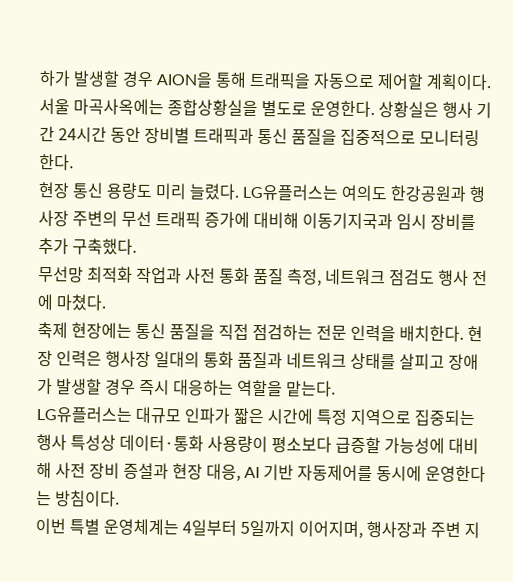하가 발생할 경우 AION을 통해 트래픽을 자동으로 제어할 계획이다.
서울 마곡사옥에는 종합상황실을 별도로 운영한다. 상황실은 행사 기간 24시간 동안 장비별 트래픽과 통신 품질을 집중적으로 모니터링한다.
현장 통신 용량도 미리 늘렸다. LG유플러스는 여의도 한강공원과 행사장 주변의 무선 트래픽 증가에 대비해 이동기지국과 임시 장비를 추가 구축했다.
무선망 최적화 작업과 사전 통화 품질 측정, 네트워크 점검도 행사 전에 마쳤다.
축제 현장에는 통신 품질을 직접 점검하는 전문 인력을 배치한다. 현장 인력은 행사장 일대의 통화 품질과 네트워크 상태를 살피고 장애가 발생할 경우 즉시 대응하는 역할을 맡는다.
LG유플러스는 대규모 인파가 짧은 시간에 특정 지역으로 집중되는 행사 특성상 데이터·통화 사용량이 평소보다 급증할 가능성에 대비해 사전 장비 증설과 현장 대응, AI 기반 자동제어를 동시에 운영한다는 방침이다.
이번 특별 운영체계는 4일부터 5일까지 이어지며, 행사장과 주변 지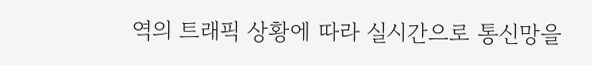역의 트래픽 상황에 따라 실시간으로 통신망을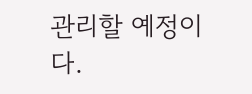관리할 예정이다.